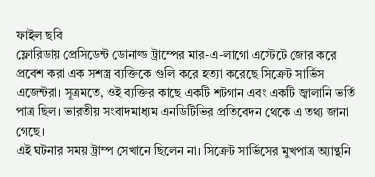ফাইল ছবি
ফ্লোরিডায় প্রেসিডেন্ট ডোনাল্ড ট্রাম্পের মার-এ-লাগো এস্টেটে জোর করে প্রবেশ করা এক সশস্ত্র ব্যক্তিকে গুলি করে হত্যা করেছে সিক্রেট সার্ভিস এজেন্টরা। সূত্রমতে, ওই ব্যক্তির কাছে একটি শটগান এবং একটি জ্বালানি ভর্তি পাত্র ছিল। ভারতীয় সংবাদমাধ্যম এনডিটিভির প্রতিবেদন থেকে এ তথ্য জানা গেছে।
এই ঘটনার সময় ট্রাম্প সেখানে ছিলেন না। সিক্রেট সার্ভিসের মুখপাত্র অ্যান্থনি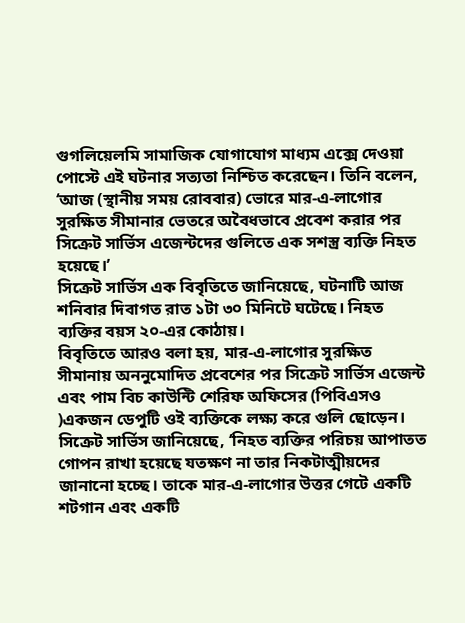গুগলিয়েলমি সামাজিক যোগাযোগ মাধ্যম এক্সে দেওয়া পোস্টে এই ঘটনার সত্যতা নিশ্চিত করেছেন। তিনি বলেন, ‘আজ (স্থানীয় সময় রোববার) ভোরে মার-এ-লাগোর সুরক্ষিত সীমানার ভেতরে অবৈধভাবে প্রবেশ করার পর সিক্রেট সার্ভিস এজেন্টদের গুলিতে এক সশস্ত্র ব্যক্তি নিহত হয়েছে।’
সিক্রেট সার্ভিস এক বিবৃতিতে জানিয়েছে, ঘটনাটি আজ শনিবার দিবাগত রাত ১টা ৩০ মিনিটে ঘটেছে। নিহত ব্যক্তির বয়স ২০-এর কোঠায়।
বিবৃতিতে আরও বলা হয়, মার-এ-লাগোর সুরক্ষিত সীমানায় অননুমোদিত প্রবেশের পর সিক্রেট সার্ভিস এজেন্ট এবং পাম বিচ কাউন্টি শেরিফ অফিসের (পিবিএসও )একজন ডেপুটি ওই ব্যক্তিকে লক্ষ্য করে গুলি ছোড়েন।
সিক্রেট সার্ভিস জানিয়েছে, ‘নিহত ব্যক্তির পরিচয় আপাতত গোপন রাখা হয়েছে যতক্ষণ না তার নিকটাত্মীয়দের জানানো হচ্ছে। তাকে মার-এ-লাগোর উত্তর গেটে একটি শটগান এবং একটি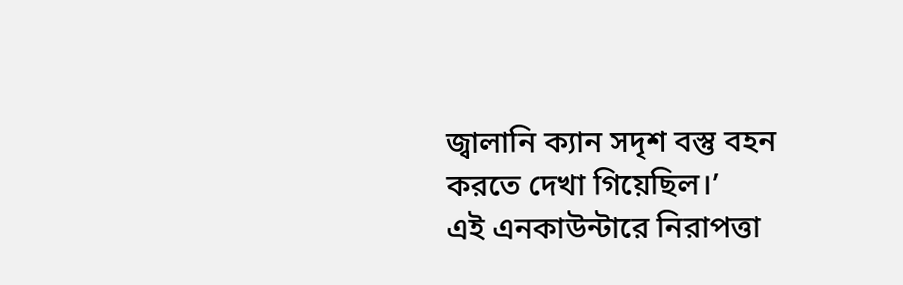জ্বালানি ক্যান সদৃশ বস্তু বহন করতে দেখা গিয়েছিল।’
এই এনকাউন্টারে নিরাপত্তা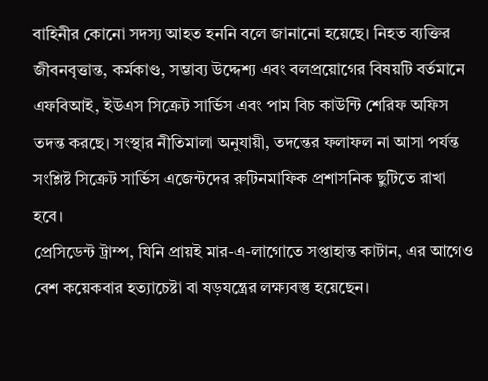বাহিনীর কোনো সদস্য আহত হননি বলে জানানো হয়েছে। নিহত ব্যক্তির জীবনবৃত্তান্ত, কর্মকাণ্ড, সম্ভাব্য উদ্দেশ্য এবং বলপ্রয়োগের বিষয়টি বর্তমানে এফবিআই, ইউএস সিক্রেট সার্ভিস এবং পাম বিচ কাউন্টি শেরিফ অফিস তদন্ত করছে। সংস্থার নীতিমালা অনুযায়ী, তদন্তের ফলাফল না আসা পর্যন্ত সংশ্লিষ্ট সিক্রেট সার্ভিস এজেন্টদের রুটিনমাফিক প্রশাসনিক ছুটিতে রাখা হবে।
প্রেসিডেন্ট ট্রাম্প, যিনি প্রায়ই মার-এ-লাগোতে সপ্তাহান্ত কাটান, এর আগেও বেশ কয়েকবার হত্যাচেষ্টা বা ষড়যন্ত্রের লক্ষ্যবস্তু হয়েছেন।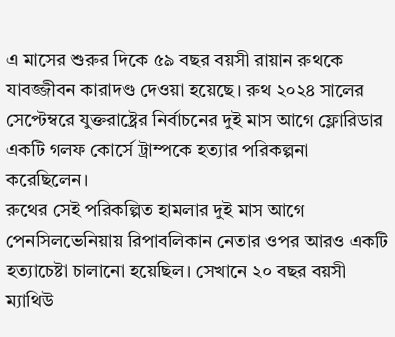এ মাসের শুরুর দিকে ৫৯ বছর বয়সী রায়ান রুথকে যাবজ্জীবন কারাদণ্ড দেওয়া হয়েছে। রুথ ২০২৪ সালের সেপ্টেম্বরে যুক্তরাষ্ট্রের নির্বাচনের দুই মাস আগে ফ্লোরিডার একটি গলফ কোর্সে ট্রাম্পকে হত্যার পরিকল্পনা করেছিলেন।
রুথের সেই পরিকল্পিত হামলার দুই মাস আগে পেনসিলভেনিয়ায় রিপাবলিকান নেতার ওপর আরও একটি হত্যাচেষ্টা চালানো হয়েছিল। সেখানে ২০ বছর বয়সী ম্যাথিউ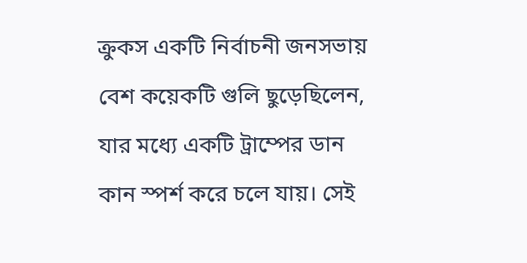ক্রুকস একটি নির্বাচনী জনসভায় বেশ কয়েকটি গুলি ছুড়েছিলেন, যার মধ্যে একটি ট্রাম্পের ডান কান স্পর্শ করে চলে যায়। সেই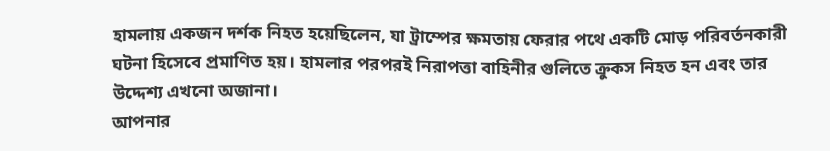হামলায় একজন দর্শক নিহত হয়েছিলেন, যা ট্রাম্পের ক্ষমতায় ফেরার পথে একটি মোড় পরিবর্তনকারী ঘটনা হিসেবে প্রমাণিত হয়। হামলার পরপরই নিরাপত্তা বাহিনীর গুলিতে ক্রুকস নিহত হন এবং তার উদ্দেশ্য এখনো অজানা।
আপনার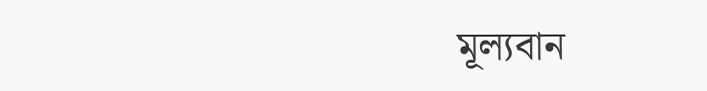মূল্যবান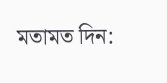মতামত দিন: